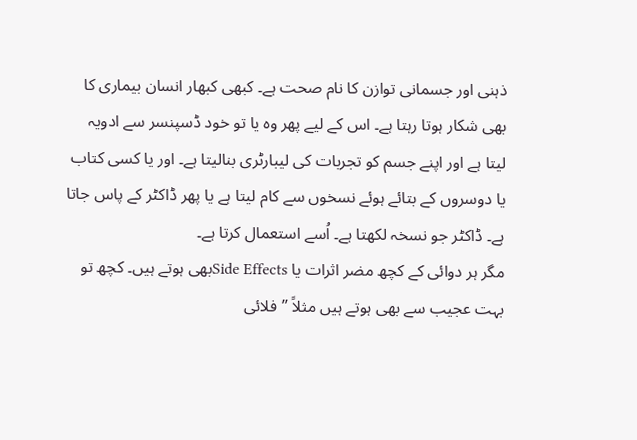ذہنی اور جسمانی توازن کا نام صحت ہے۔ کبھی کبھار انسان بیماری کا بھی شکار ہوتا رہتا ہے۔ اس کے لیے پھر وہ یا تو خود ڈسپنسر سے ادویہ لیتا ہے اور اپنے جسم کو تجربات کی لیبارٹری بنالیتا ہے۔ اور یا کسی کتاب یا دوسروں کے بتائے ہوئے نسخوں سے کام لیتا ہے یا پھر ڈاکٹر کے پاس جاتا ہے۔ ڈاکٹر جو نسخہ لکھتا ہے۔ اُسے استعمال کرتا ہے۔
مگر ہر دوائی کے کچھ مضر اثرات یا Side Effectsبھی ہوتے ہیں۔ کچھ تو بہت عجیب سے بھی ہوتے ہیں مثلاً ’’فلائی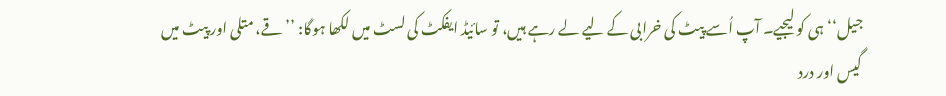جیل‘‘ ہی کو لیجیے۔ آپ اُسے پیٹ کی خرابی کے لیے لے رہے ہیں، تو سائیڈ ایفکٹ کی لسٹ میں لکھا ہوگا: ’’قے، متلی اور پیٹ میں گیس اور درد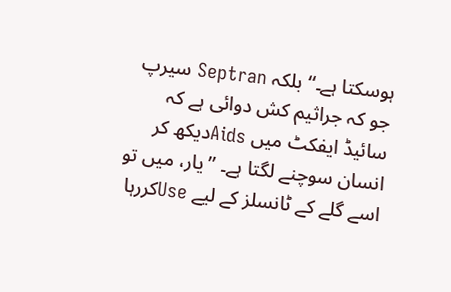ہوسکتا ہے۔‘‘ بلکہ Septran سیرپ جو کہ جراثیم کش دوائی ہے کہ سائیڈ ایفکٹ میں Aidsدیکھ کر انسان سوچنے لگتا ہے۔ ’’یار، میں تو اسے گلے کے ٹانسلز کے لیے Useکررہا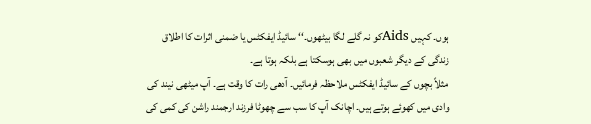ہوں۔ کہیں Aidsکو نہ گلے لگا بیٹھوں۔‘‘ سائیڈ ایفکٹس یا ضمنی اثرات کا اطلاق زندگی کے دیگر شعبوں میں بھی ہوسکتا ہے بلکہ ہوتا ہے۔
مثلاً بچوں کے سائیڈ ایفکٹس ملاحظہ فرمائیں۔ آدھی رات کا وقت ہے۔ آپ میٹھی نیند کی وادی میں کھوئے ہوتے ہیں۔ اچانک آپ کا سب سے چھوٹا فرزند ارجمند راشن کی کمی کی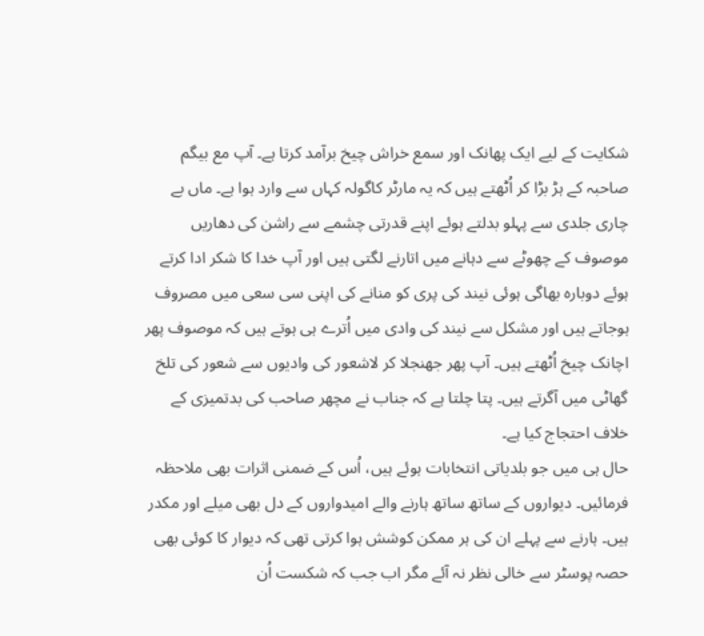شکایت کے لیے ایک پھانک اور سمع خراش چیخ برآمد کرتا ہے۔ آپ مع بیگم صاحبہ کے ہڑ بڑا کر اُٹھتے ہیں کہ یہ مارٹر کاگولہ کہاں سے وارد ہوا ہے۔ ماں بے چاری جلدی سے پہلو بدلتے ہوئے اپنے قدرتی چشمے سے راشن کی دھاریں موصوف کے چھوٹے سے دہانے میں اتارنے لگتی ہیں اور آپ خدا کا شکر ادا کرتے ہوئے دوبارہ بھاگی ہوئی نیند کی پری کو منانے کی اپنی سی سعی میں مصروف ہوجاتے ہیں اور مشکل سے نیند کی وادی میں اُترے ہی ہوتے ہیں کہ موصوف پھر اچانک چیخ اُٹھتے ہیں۔ آپ پھر جھنجلا کر لاشعور کی وادیوں سے شعور کی تلخ گھاٹی میں آگرتے ہیں۔ پتا چلتا ہے کہ جناب نے مچھر صاحب کی بدتمیزی کے خلاف احتجاج کیا ہے۔
حال ہی میں جو بلدیاتی انتخابات ہوئے ہیں، اُس کے ضمنی اثرات بھی ملاحظہ فرمائیں۔ دیواروں کے ساتھ ساتھ ہارنے والے امیدواروں کے دل بھی میلے اور مکدر ہیں۔ ہارنے سے پہلے ان کی ہر ممکن کوشش ہوا کرتی تھی کہ دیوار کا کوئی بھی حصہ پوسٹر سے خالی نظر نہ آئے مگر اب جب کہ شکست اُن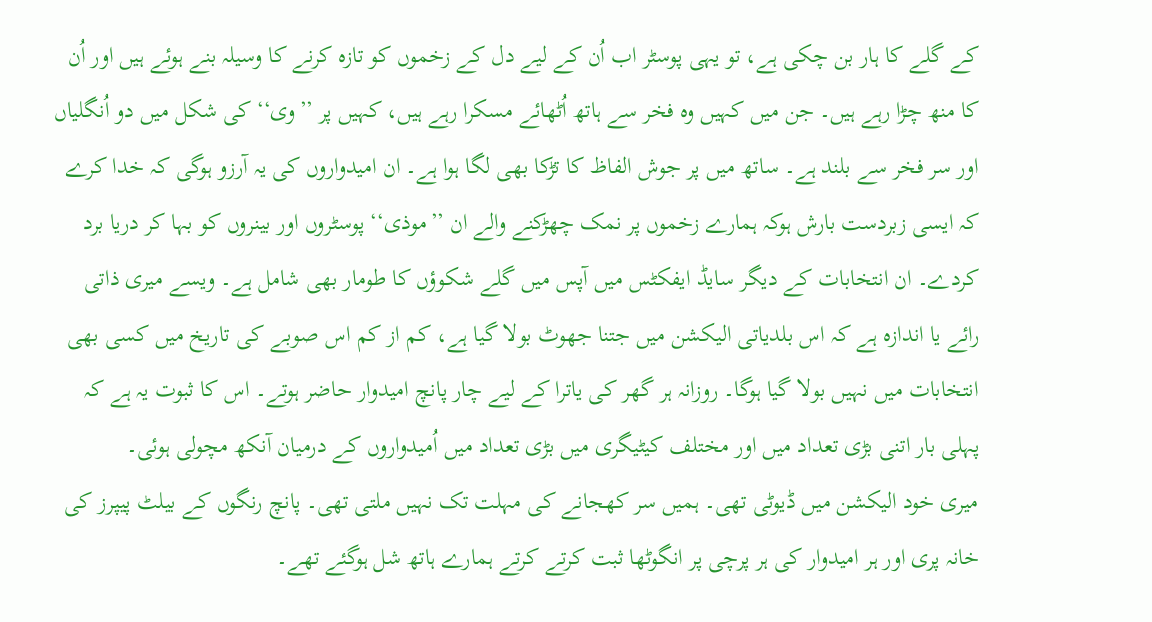کے گلے کا ہار بن چکی ہے، تو یہی پوسٹر اب اُن کے لیے دل کے زخموں کو تازہ کرنے کا وسیلہ بنے ہوئے ہیں اور اُن کا منھ چڑا رہے ہیں۔ جن میں کہیں وہ فخر سے ہاتھ اُٹھائے مسکرا رہے ہیں، کہیں پر ’’وی‘‘ کی شکل میں دو اُنگلیاں اور سر فخر سے بلند ہے۔ ساتھ میں پر جوش الفاظ کا تڑکا بھی لگا ہوا ہے۔ ان امیدواروں کی یہ آرزو ہوگی کہ خدا کرے کہ ایسی زبردست بارش ہوکہ ہمارے زخموں پر نمک چھڑکنے والے ان ’’موذی‘‘ پوسٹروں اور بینروں کو بہا کر دریا برد کردے۔ ان انتخابات کے دیگر سایڈ ایفکٹس میں آپس میں گلے شکوؤں کا طومار بھی شامل ہے۔ ویسے میری ذاتی رائے یا اندازہ ہے کہ اس بلدیاتی الیکشن میں جتنا جھوٹ بولا گیا ہے، کم از کم اس صوبے کی تاریخ میں کسی بھی انتخابات میں نہیں بولا گیا ہوگا۔ روزانہ ہر گھر کی یاترا کے لیے چار پانچ امیدوار حاضر ہوتے۔ اس کا ثبوت یہ ہے کہ پہلی بار اتنی بڑی تعداد میں اور مختلف کیٹیگری میں بڑی تعداد میں اُمیدواروں کے درمیان آنکھ مچولی ہوئی۔
میری خود الیکشن میں ڈیوٹی تھی۔ ہمیں سر کھجانے کی مہلت تک نہیں ملتی تھی۔ پانچ رنگوں کے بیلٹ پیپرز کی خانہ پری اور ہر امیدوار کی ہر پرچی پر انگوٹھا ثبت کرتے کرتے ہمارے ہاتھ شل ہوگئے تھے۔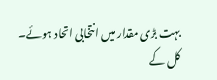بہت بڑی مقدار میں انتخابی اتحاد ہوئے۔ کل کے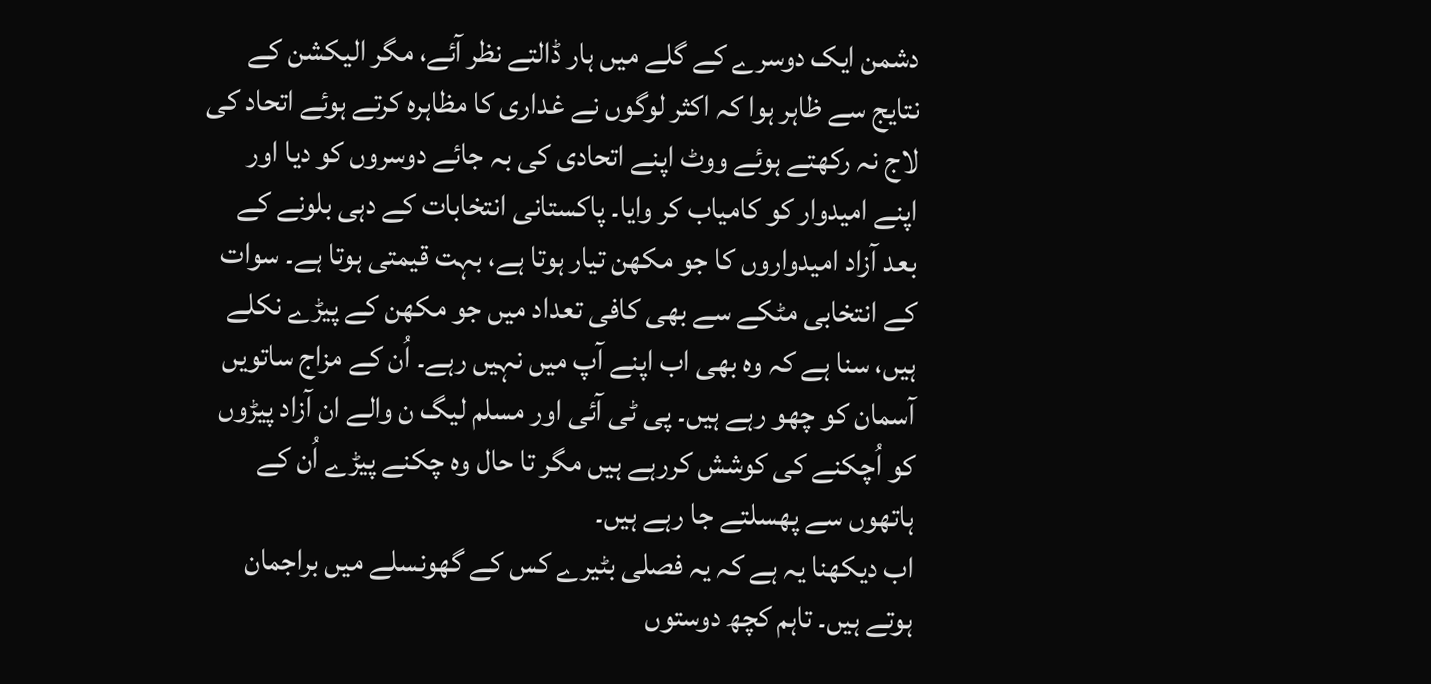دشمن ایک دوسرے کے گلے میں ہار ڈالتے نظر آئے، مگر الیکشن کے نتایج سے ظاہر ہوا کہ اکثر لوگوں نے غداری کا مظاہرہ کرتے ہوئے اتحاد کی لاج نہ رکھتے ہوئے ووٹ اپنے اتحادی کی بہ جائے دوسروں کو دیا اور اپنے امیدوار کو کامیاب کر وایا۔ پاکستانی انتخابات کے دہی بلونے کے بعد آزاد امیدواروں کا جو مکھن تیار ہوتا ہے، بہت قیمتی ہوتا ہے۔ سوات کے انتخابی مٹکے سے بھی کافی تعداد میں جو مکھن کے پیڑے نکلے ہیں، سنا ہے کہ وہ بھی اب اپنے آپ میں نہیں رہے۔ اُن کے مزاج ساتویں آسمان کو چھو رہے ہیں۔ پی ٹی آئی اور مسلم لیگ ن والے ان آزاد پیڑوں کو اُچکنے کی کوشش کررہے ہیں مگر تا حال وہ چکنے پیڑے اُن کے ہاتھوں سے پھسلتے جا رہے ہیں۔
اب دیکھنا یہ ہے کہ یہ فصلی بٹیرے کس کے گھونسلے میں براجمان ہوتے ہیں۔ تاہم کچھ دوستوں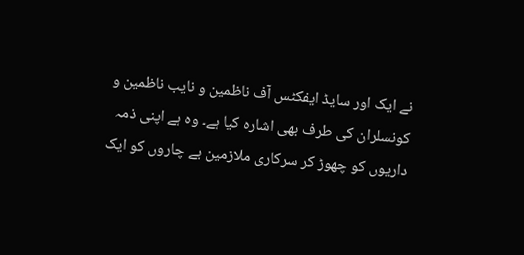نے ایک اور سایڈ ایفکٹس آف ناظمین و نایب ناظمین و کونسلران کی طرف بھی اشارہ کیا ہے۔ وہ ہے اپنی ذمہ داریوں کو چھوڑ کر سرکاری ملازمین بے چاروں کو ایک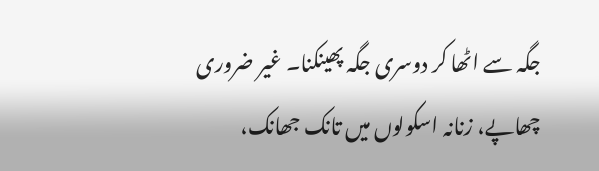جگہ سے اٹھا کر دوسری جگہ پھینکنا۔ غیر ضروری چھاپے، زنانہ اسکولوں میں تانک جھانک،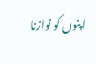اپنوں کو نوازنا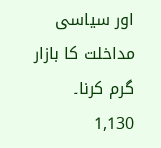اور سیاسی مداخلت کا بازار گرم کرنا۔
1,130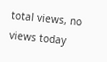total views, no views today